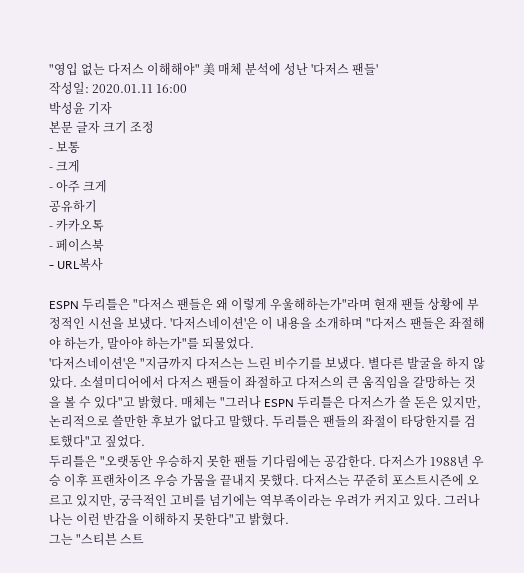"영입 없는 다저스 이해해야" 美 매체 분석에 성난 '다저스 팬들'
작성일: 2020.01.11 16:00
박성윤 기자
본문 글자 크기 조정
- 보통
- 크게
- 아주 크게
공유하기
- 카카오톡
- 페이스북
- URL복사

ESPN 두리틀은 "다저스 팬들은 왜 이렇게 우울해하는가"라며 현재 팬들 상황에 부정적인 시선을 보냈다. '다저스네이션'은 이 내용을 소개하며 "다저스 팬들은 좌절해야 하는가, 말아야 하는가"를 되물었다.
'다저스네이션'은 "지금까지 다저스는 느린 비수기를 보냈다. 별다른 발굴을 하지 않았다. 소셜미디어에서 다저스 팬들이 좌절하고 다저스의 큰 움직임을 갈망하는 것을 볼 수 있다"고 밝혔다. 매체는 "그러나 ESPN 두리틀은 다저스가 쓸 돈은 있지만, 논리적으로 쓸만한 후보가 없다고 말했다. 두리틀은 팬들의 좌절이 타당한지를 검토했다"고 짚었다.
두리틀은 "오랫동안 우승하지 못한 팬들 기다림에는 공감한다. 다저스가 1988년 우승 이후 프랜차이즈 우승 가뭄을 끝내지 못했다. 다저스는 꾸준히 포스트시즌에 오르고 있지만, 궁극적인 고비를 넘기에는 역부족이라는 우려가 커지고 있다. 그러나 나는 이런 반감을 이해하지 못한다"고 밝혔다.
그는 "스티븐 스트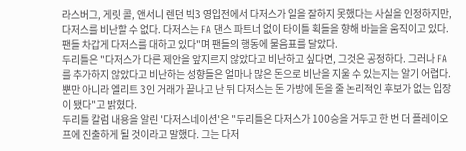라스버그, 게릿 콜, 앤서니 렌던 빅3 영입전에서 다저스가 일을 잘하지 못했다는 사실을 인정하지만, 다저스를 비난할 수 없다. 다저스는 FA 댄스 파트너 없이 타이틀 획들을 향해 바늘을 움직이고 있다. 팬들 차갑게 다저스를 대하고 있다"며 팬들의 행동에 물음표를 달았다.
두리틀은 "다저스가 다른 제안을 앞지르지 않았다고 비난하고 싶다면, 그것은 공정하다. 그러나 FA를 추가하지 않았다고 비난하는 성향들은 얼마나 많은 돈으로 비난을 지울 수 있는지는 알기 어렵다. 뿐만 아니라 엘리트 3인 거래가 끝나고 난 뒤 다저스는 돈 가방에 돈을 줄 논리적인 후보가 없는 입장이 됐다"고 밝혔다.
두리틀 칼럼 내용을 알린 '다저스네이션'은 "두리틀은 다저스가 100승을 거두고 한 번 더 플레이오프에 진출하게 될 것이라고 말했다. 그는 다저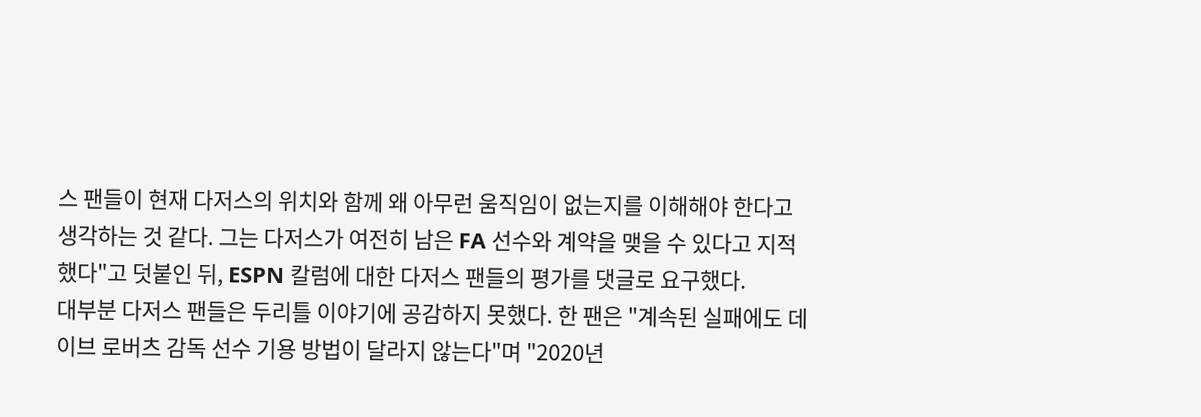스 팬들이 현재 다저스의 위치와 함께 왜 아무런 움직임이 없는지를 이해해야 한다고 생각하는 것 같다. 그는 다저스가 여전히 남은 FA 선수와 계약을 맺을 수 있다고 지적했다"고 덧붙인 뒤, ESPN 칼럼에 대한 다저스 팬들의 평가를 댓글로 요구했다.
대부분 다저스 팬들은 두리틀 이야기에 공감하지 못했다. 한 팬은 "계속된 실패에도 데이브 로버츠 감독 선수 기용 방법이 달라지 않는다"며 "2020년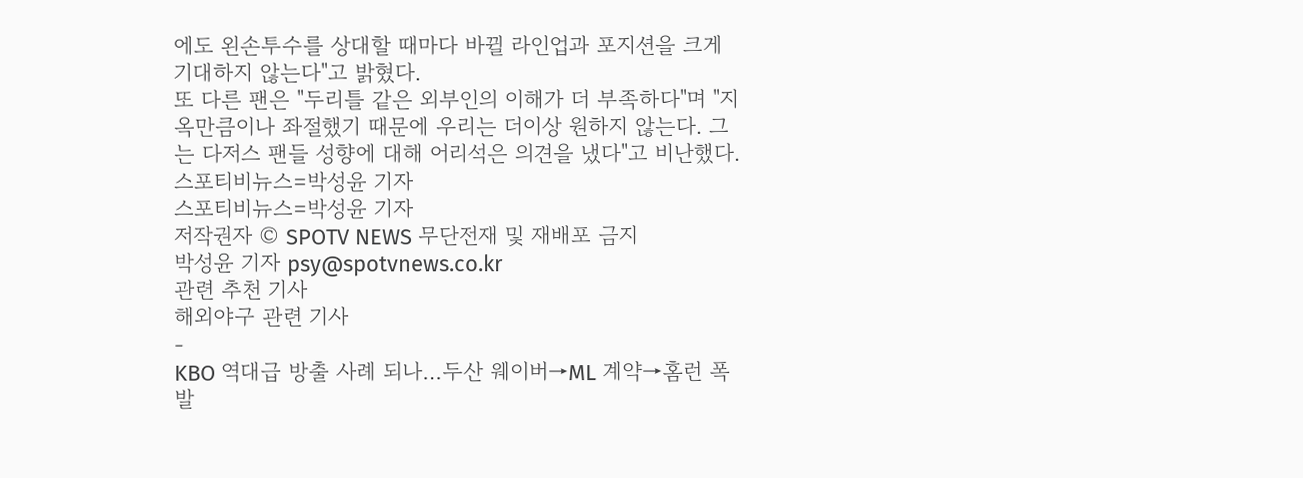에도 왼손투수를 상대할 때마다 바뀔 라인업과 포지션을 크게 기대하지 않는다"고 밝혔다.
또 다른 팬은 "두리틀 같은 외부인의 이해가 더 부족하다"며 "지옥만큼이나 좌절했기 때문에 우리는 더이상 원하지 않는다. 그는 다저스 팬들 성향에 대해 어리석은 의견을 냈다"고 비난했다.
스포티비뉴스=박성윤 기자
스포티비뉴스=박성윤 기자
저작권자 © SPOTV NEWS 무단전재 및 재배포 금지
박성윤 기자 psy@spotvnews.co.kr
관련 추천 기사
해외야구 관련 기사
-
KBO 역대급 방출 사례 되나…두산 웨이버→ML 계약→홈런 폭발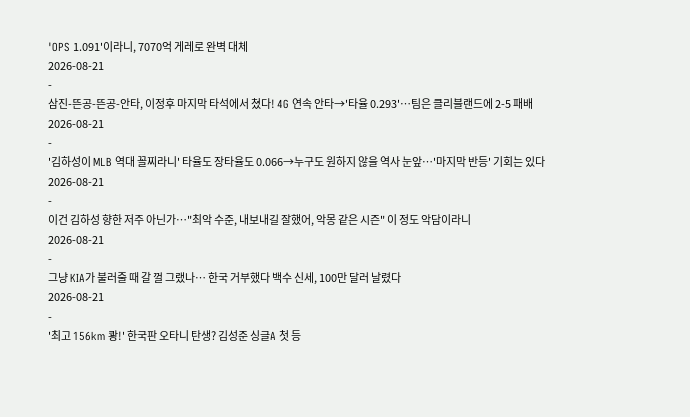'OPS 1.091'이라니, 7070억 게레로 완벽 대체
2026-08-21
-
삼진-뜬공-뜬공-안타, 이정후 마지막 타석에서 쳤다! 4G 연속 안타→'타율 0.293'…팀은 클리블랜드에 2-5 패배
2026-08-21
-
'김하성이 MLB 역대 꼴찌라니' 타율도 장타율도 0.066→누구도 원하지 않을 역사 눈앞…'마지막 반등' 기회는 있다
2026-08-21
-
이건 김하성 향한 저주 아닌가…"최악 수준, 내보내길 잘했어, 악몽 같은 시즌" 이 정도 악담이라니
2026-08-21
-
그냥 KIA가 불러줄 때 갈 껄 그랬나… 한국 거부했다 백수 신세, 100만 달러 날렸다
2026-08-21
-
'최고 156km 쾅!' 한국판 오타니 탄생? 김성준 싱글A 첫 등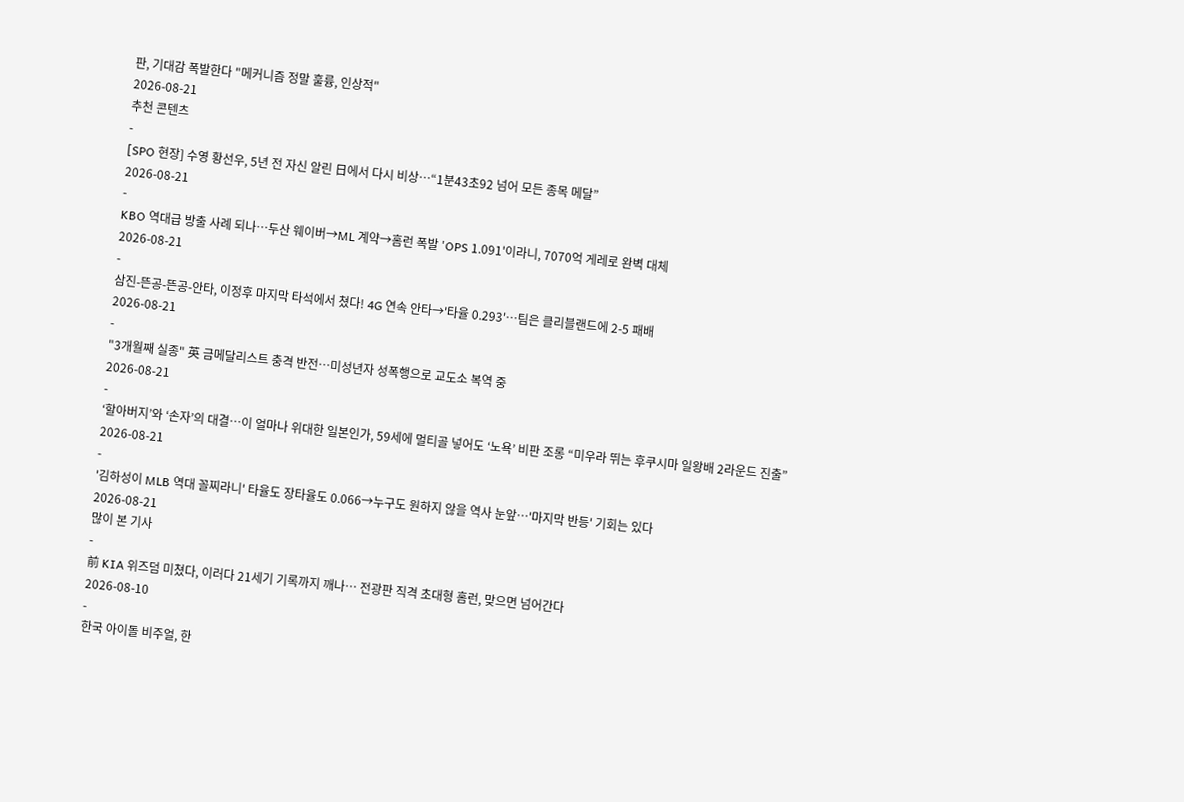판, 기대감 폭발한다 "메커니즘 정말 훌륭, 인상적"
2026-08-21
추천 콘텐츠
-
[SPO 현장] 수영 황선우, 5년 전 자신 알린 日에서 다시 비상…“1분43초92 넘어 모든 종목 메달”
2026-08-21
-
KBO 역대급 방출 사례 되나…두산 웨이버→ML 계약→홈런 폭발 'OPS 1.091'이라니, 7070억 게레로 완벽 대체
2026-08-21
-
삼진-뜬공-뜬공-안타, 이정후 마지막 타석에서 쳤다! 4G 연속 안타→'타율 0.293'…팀은 클리블랜드에 2-5 패배
2026-08-21
-
"3개월째 실종" 英 금메달리스트 충격 반전…미성년자 성폭행으로 교도소 복역 중
2026-08-21
-
‘할아버지’와 ‘손자’의 대결…이 얼마나 위대한 일본인가, 59세에 멀티골 넣어도 ‘노욕’ 비판 조롱 “미우라 뛰는 후쿠시마 일왕배 2라운드 진출”
2026-08-21
-
'김하성이 MLB 역대 꼴찌라니' 타율도 장타율도 0.066→누구도 원하지 않을 역사 눈앞…'마지막 반등' 기회는 있다
2026-08-21
많이 본 기사
-
前 KIA 위즈덤 미쳤다, 이러다 21세기 기록까지 깨나… 전광판 직격 초대형 홈런, 맞으면 넘어간다
2026-08-10
-
한국 아이돌 비주얼, 한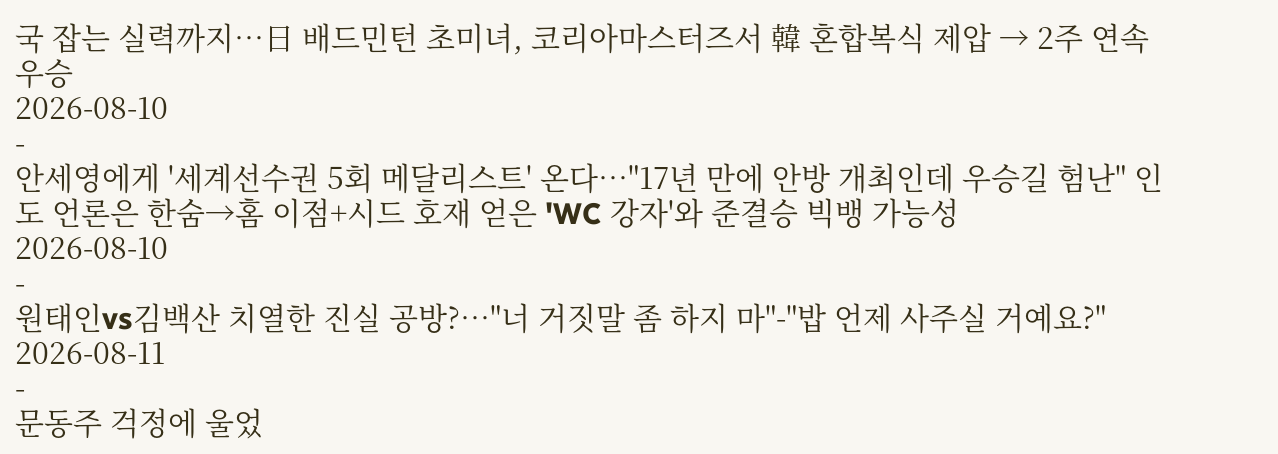국 잡는 실력까지…日 배드민턴 초미녀, 코리아마스터즈서 韓 혼합복식 제압 → 2주 연속 우승
2026-08-10
-
안세영에게 '세계선수권 5회 메달리스트' 온다…"17년 만에 안방 개최인데 우승길 험난" 인도 언론은 한숨→홈 이점+시드 호재 얻은 'WC 강자'와 준결승 빅뱅 가능성
2026-08-10
-
원태인vs김백산 치열한 진실 공방?…"너 거짓말 좀 하지 마"-"밥 언제 사주실 거예요?"
2026-08-11
-
문동주 걱정에 울었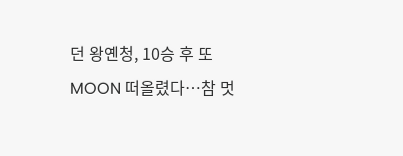던 왕옌청, 10승 후 또 MOON 떠올렸다…참 멋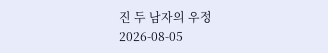진 두 남자의 우정
2026-08-05